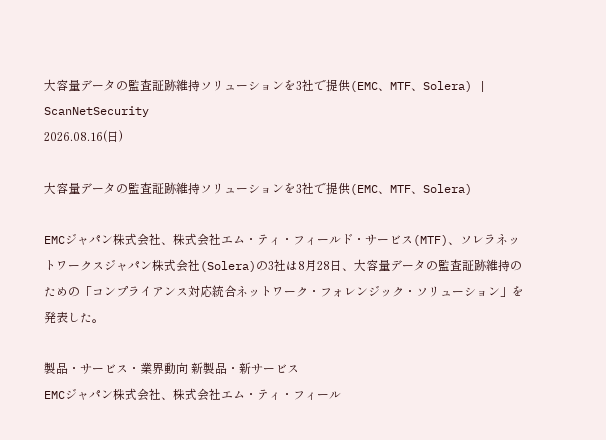大容量データの監査証跡維持ソリューションを3社で提供(EMC、MTF、Solera) | ScanNetSecurity
2026.08.16(日)

大容量データの監査証跡維持ソリューションを3社で提供(EMC、MTF、Solera)

EMCジャパン株式会社、株式会社エム・ティ・フィールド・サービス(MTF)、ソレラネットワークスジャパン株式会社(Solera)の3社は8月28日、大容量データの監査証跡維持のための「コンプライアンス対応統合ネットワーク・フォレンジック・ソリューション」を発表した。

製品・サービス・業界動向 新製品・新サービス
EMCジャパン株式会社、株式会社エム・ティ・フィール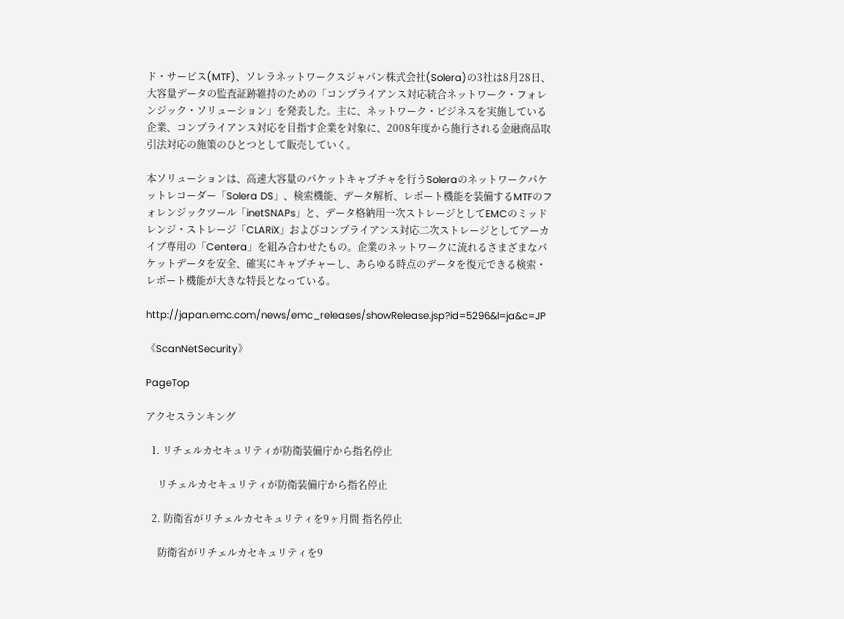ド・サービス(MTF)、ソレラネットワークスジャパン株式会社(Solera)の3社は8月28日、大容量データの監査証跡維持のための「コンプライアンス対応統合ネットワーク・フォレンジック・ソリューション」を発表した。主に、ネットワーク・ビジネスを実施している企業、コンプライアンス対応を目指す企業を対象に、2008年度から施行される金融商品取引法対応の施策のひとつとして販売していく。

本ソリューションは、高速大容量のパケットキャプチャを行うSoleraのネットワークパケットレコーダー「Solera DS」、検索機能、データ解析、レポート機能を装備するMTFのフォレンジックツール「inetSNAPs」と、データ格納用一次ストレージとしてEMCのミッドレンジ・ストレージ「CLARiX」およびコンプライアンス対応二次ストレージとしてアーカイブ専用の「Centera」を組み合わせたもの。企業のネットワークに流れるさまざまなパケットデータを安全、確実にキャプチャーし、あらゆる時点のデータを復元できる検索・レポート機能が大きな特長となっている。

http://japan.emc.com/news/emc_releases/showRelease.jsp?id=5296&l=ja&c=JP

《ScanNetSecurity》

PageTop

アクセスランキング

  1. リチェルカセキュリティが防衛装備庁から指名停止

    リチェルカセキュリティが防衛装備庁から指名停止

  2. 防衛省がリチェルカセキュリティを9ヶ月間 指名停止

    防衛省がリチェルカセキュリティを9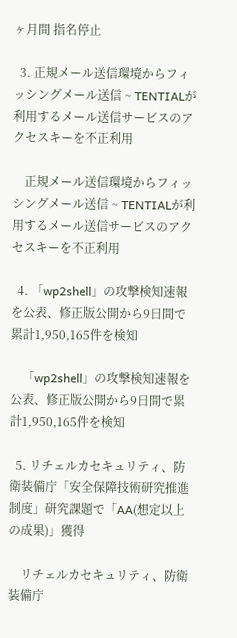ヶ月間 指名停止

  3. 正規メール送信環境からフィッシングメール送信 ~ TENTIALが利用するメール送信サービスのアクセスキーを不正利用

    正規メール送信環境からフィッシングメール送信 ~ TENTIALが利用するメール送信サービスのアクセスキーを不正利用

  4. 「wp2shell」の攻撃検知速報を公表、修正版公開から9日間で累計1,950,165件を検知

    「wp2shell」の攻撃検知速報を公表、修正版公開から9日間で累計1,950,165件を検知

  5. リチェルカセキュリティ、防衛装備庁「安全保障技術研究推進制度」研究課題で「AA(想定以上の成果)」獲得

    リチェルカセキュリティ、防衛装備庁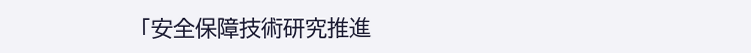「安全保障技術研究推進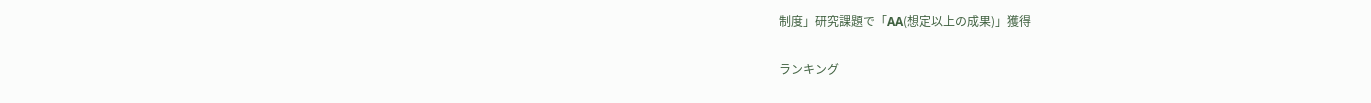制度」研究課題で「AA(想定以上の成果)」獲得

ランキング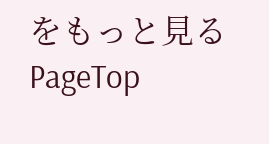をもっと見る
PageTop